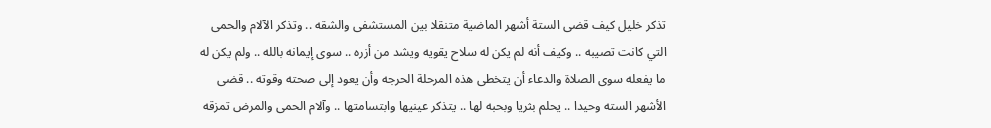تذكر خليل كيف قضى الستة أشهر الماضية متنقلا بين المستشفى والشقه .. وتذكر الآلام والحمى التي كانت تصيبه .. وكيف أنه لم يكن له سلاح يقويه ويشد من أزره .. سوى إيمانه بالله .. ولم يكن له ما يفعله سوى الصلاة والدعاء أن يتخطى هذه المرحلة الحرجه وأن يعود إلى صحته وقوته .. قضى الأشهر السته وحيدا .. يحلم بثريا وبحبه لها .. يتذكر عينيها وابتسامتها .. وآلام الحمى والمرض تمزقه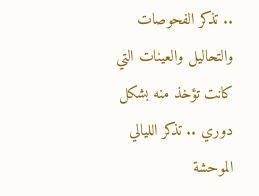.. تذكر الفحوصات والتحاليل والعينات التي كانت تؤخذ منه بشكل دوري .. تذكر الليالي الموحشة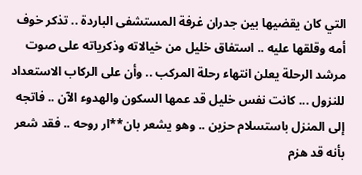التي كان يقضيها بين جدران غرفة المستشفى الباردة .. تذكر خوف أمه وقلقها عليه .. استفاق خليل من خيالاته وذكرياته على صوت مرشد الرحلة يعلن انتهاء رحلة المركب .. وأن على الركاب الاستعداد للنزول ... كانت نفس خليل قد عمها السكون والهدوء الآن .. فاتجه إلى المنزل باستسلام حزين .. وهو يشعر بان**ار روحه .. فقد شعر بأنه قد هزم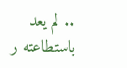.. لم يعد باستطاعته ر